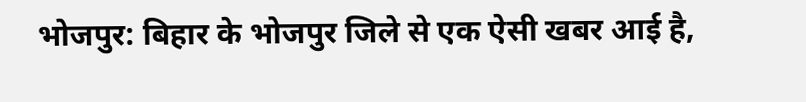भोजपुर: बिहार के भोजपुर जिले से एक ऐसी खबर आई है,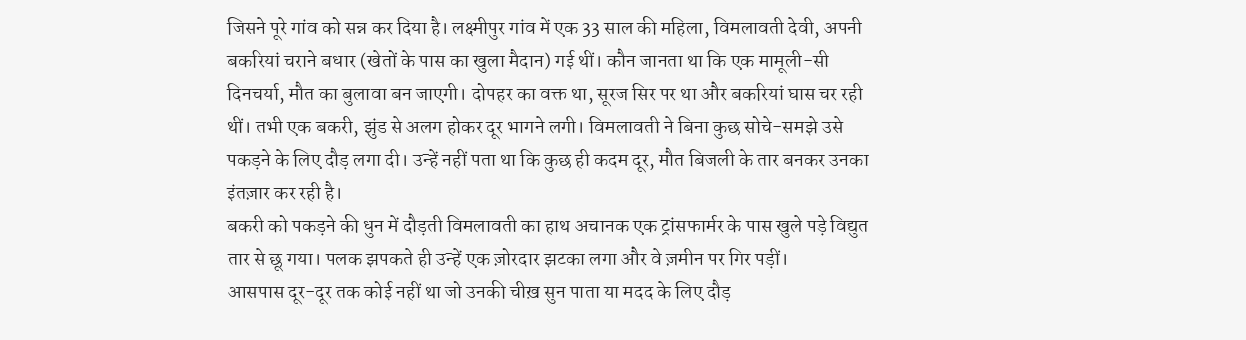जिसने पूरे गांव को सन्न कर दिया है। लक्ष्मीपुर गांव में एक 33 साल की महिला, विमलावती देवी, अपनी बकरियां चराने बधार (खेतों के पास का खुला मैदान) गई थीं। कौन जानता था कि एक मामूली-सी दिनचर्या, मौत का बुलावा बन जाएगी। दोपहर का वक्त था, सूरज सिर पर था और बकरियां घास चर रही थीं। तभी एक बकरी, झुंड से अलग होकर दूर भागने लगी। विमलावती ने बिना कुछ सोचे-समझे उसे पकड़ने के लिए दौड़ लगा दी। उन्हें नहीं पता था कि कुछ ही कदम दूर, मौत बिजली के तार बनकर उनका इंतज़ार कर रही है।
बकरी को पकड़ने की धुन में दौड़ती विमलावती का हाथ अचानक एक ट्रांसफार्मर के पास खुले पड़े विद्युत तार से छू गया। पलक झपकते ही उन्हें एक ज़ोरदार झटका लगा और वे ज़मीन पर गिर पड़ीं।
आसपास दूर-दूर तक कोई नहीं था जो उनकी चीख़ सुन पाता या मदद के लिए दौड़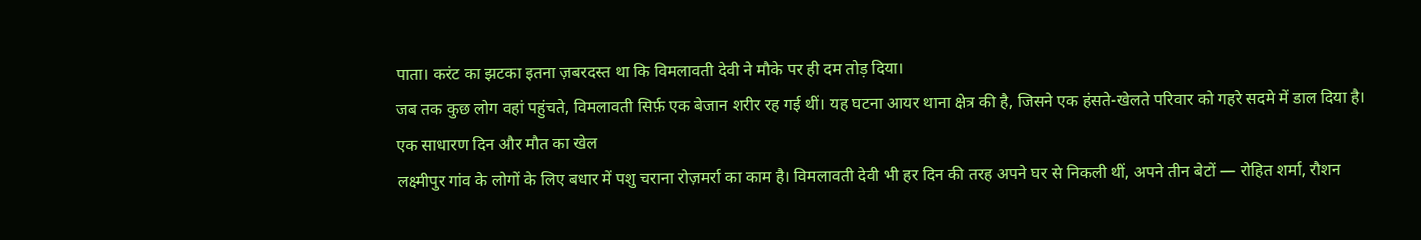पाता। करंट का झटका इतना ज़बरदस्त था कि विमलावती देवी ने मौके पर ही दम तोड़ दिया।
जब तक कुछ लोग वहां पहुंचते, विमलावती सिर्फ़ एक बेजान शरीर रह गई थीं। यह घटना आयर थाना क्षेत्र की है, जिसने एक हंसते-खेलते परिवार को गहरे सदमे में डाल दिया है।
एक साधारण दिन और मौत का खेल
लक्ष्मीपुर गांव के लोगों के लिए बधार में पशु चराना रोज़मर्रा का काम है। विमलावती देवी भी हर दिन की तरह अपने घर से निकली थीं, अपने तीन बेटों — रोहित शर्मा, रौशन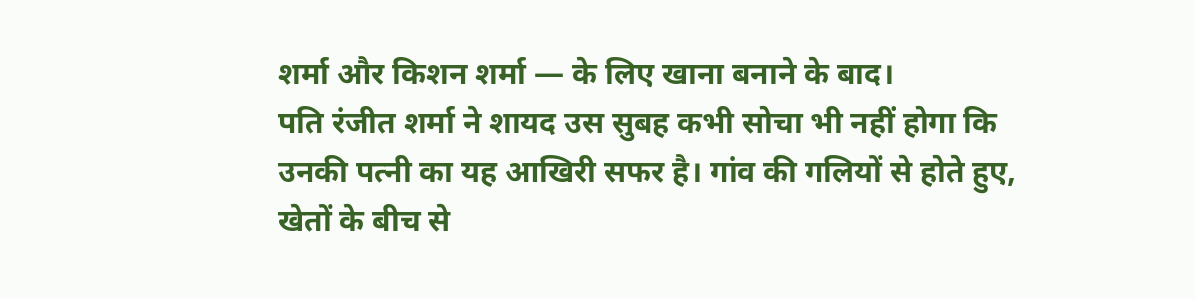शर्मा और किशन शर्मा — के लिए खाना बनाने के बाद।
पति रंजीत शर्मा ने शायद उस सुबह कभी सोचा भी नहीं होगा कि उनकी पत्नी का यह आखिरी सफर है। गांव की गलियों से होते हुए, खेतों के बीच से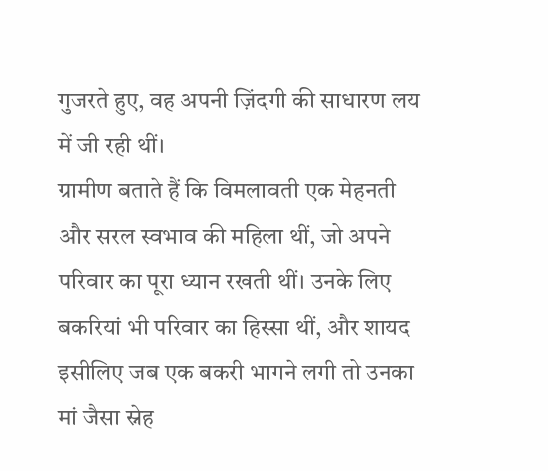गुजरते हुए, वह अपनी ज़िंदगी की साधारण लय में जी रही थीं।
ग्रामीण बताते हैं कि विमलावती एक मेहनती और सरल स्वभाव की महिला थीं, जो अपने परिवार का पूरा ध्यान रखती थीं। उनके लिए बकरियां भी परिवार का हिस्सा थीं, और शायद इसीलिए जब एक बकरी भागने लगी तो उनका मां जैसा स्नेह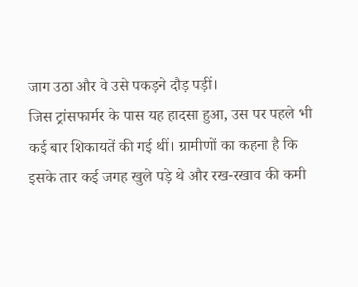जाग उठा और वे उसे पकड़ने दौड़ पड़ीं।
जिस ट्रांसफार्मर के पास यह हादसा हुआ, उस पर पहले भी कई बार शिकायतें की गई थीं। ग्रामीणों का कहना है कि इसके तार कई जगह खुले पड़े थे और रख-रखाव की कमी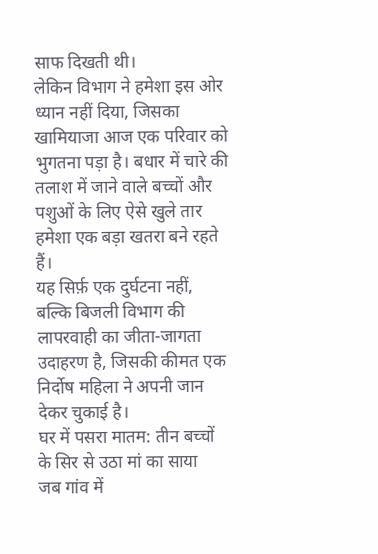साफ दिखती थी।
लेकिन विभाग ने हमेशा इस ओर ध्यान नहीं दिया, जिसका खामियाजा आज एक परिवार को भुगतना पड़ा है। बधार में चारे की तलाश में जाने वाले बच्चों और पशुओं के लिए ऐसे खुले तार हमेशा एक बड़ा खतरा बने रहते हैं।
यह सिर्फ़ एक दुर्घटना नहीं, बल्कि बिजली विभाग की लापरवाही का जीता-जागता उदाहरण है, जिसकी कीमत एक निर्दोष महिला ने अपनी जान देकर चुकाई है।
घर में पसरा मातम: तीन बच्चों के सिर से उठा मां का साया
जब गांव में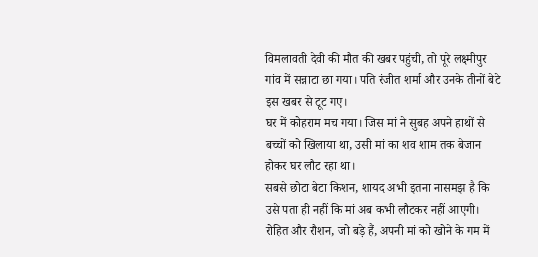विमलावती देवी की मौत की खबर पहुंची, तो पूरे लक्ष्मीपुर गांव में सन्नाटा छा गया। पति रंजीत शर्मा और उनके तीनों बेटे इस खबर से टूट गए।
घर में कोहराम मच गया। जिस मां ने सुबह अपने हाथों से बच्चों को खिलाया था, उसी मां का शव शाम तक बेजान होकर घर लौट रहा था।
सबसे छोटा बेटा किशन, शायद अभी इतना नासमझ है कि उसे पता ही नहीं कि मां अब कभी लौटकर नहीं आएगी। रोहित और रौशन, जो बड़े हैं, अपनी मां को खोने के गम में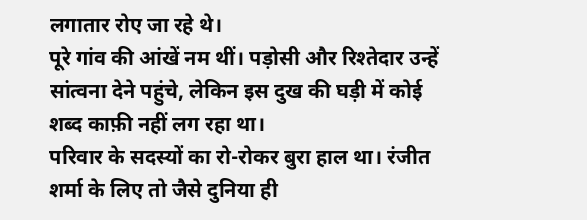लगातार रोए जा रहे थे।
पूरे गांव की आंखें नम थीं। पड़ोसी और रिश्तेदार उन्हें सांत्वना देने पहुंचे, लेकिन इस दुख की घड़ी में कोई शब्द काफ़ी नहीं लग रहा था।
परिवार के सदस्यों का रो-रोकर बुरा हाल था। रंजीत शर्मा के लिए तो जैसे दुनिया ही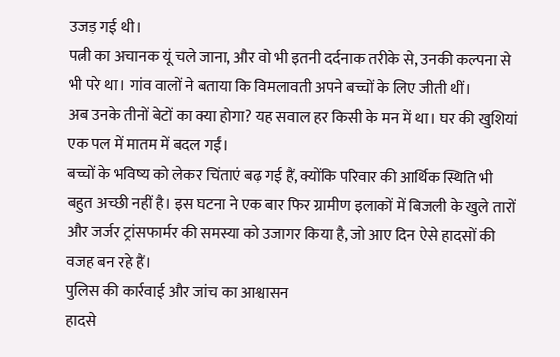उजड़ गई थी।
पत्नी का अचानक यूं चले जाना, और वो भी इतनी दर्दनाक तरीके से, उनकी कल्पना से भी परे था। गांव वालों ने बताया कि विमलावती अपने बच्चों के लिए जीती थीं।
अब उनके तीनों बेटों का क्या होगा? यह सवाल हर किसी के मन में था। घर की खुशियां एक पल में मातम में बदल गईं।
बच्चों के भविष्य को लेकर चिंताएं बढ़ गई हैं, क्योंकि परिवार की आर्थिक स्थिति भी बहुत अच्छी नहीं है। इस घटना ने एक बार फिर ग्रामीण इलाकों में बिजली के खुले तारों और जर्जर ट्रांसफार्मर की समस्या को उजागर किया है, जो आए दिन ऐसे हादसों की वजह बन रहे हैं।
पुलिस की कार्रवाई और जांच का आश्वासन
हादसे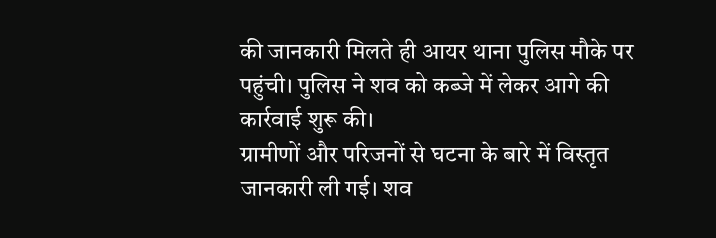की जानकारी मिलते ही आयर थाना पुलिस मौके पर पहुंची। पुलिस ने शव को कब्जे में लेकर आगे की कार्रवाई शुरू की।
ग्रामीणों और परिजनों से घटना के बारे में विस्तृत जानकारी ली गई। शव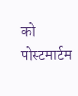को पोस्टमार्टम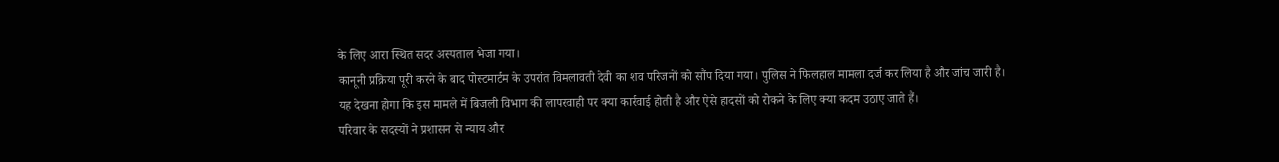के लिए आरा स्थित सदर अस्पताल भेजा गया।
कानूनी प्रक्रिया पूरी करने के बाद पोस्टमार्टम के उपरांत विमलावती देवी का शव परिजनों को सौंप दिया गया। पुलिस ने फिलहाल मामला दर्ज कर लिया है और जांच जारी है।
यह देखना होगा कि इस मामले में बिजली विभाग की लापरवाही पर क्या कार्रवाई होती है और ऐसे हादसों को रोकने के लिए क्या कदम उठाए जाते हैं।
परिवार के सदस्यों ने प्रशासन से न्याय और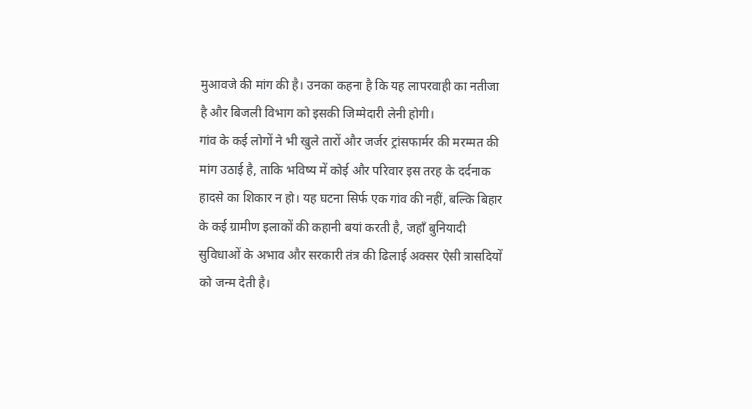मुआवजे की मांग की है। उनका कहना है कि यह लापरवाही का नतीजा है और बिजली विभाग को इसकी जिम्मेदारी लेनी होगी।
गांव के कई लोगों ने भी खुले तारों और जर्जर ट्रांसफार्मर की मरम्मत की मांग उठाई है, ताकि भविष्य में कोई और परिवार इस तरह के दर्दनाक हादसे का शिकार न हो। यह घटना सिर्फ एक गांव की नहीं, बल्कि बिहार के कई ग्रामीण इलाकों की कहानी बयां करती है, जहाँ बुनियादी सुविधाओं के अभाव और सरकारी तंत्र की ढिलाई अक्सर ऐसी त्रासदियों को जन्म देती है।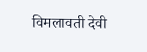विमलावती देवी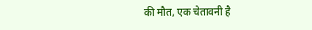की मौत, एक चेतावनी है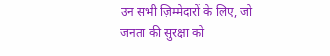उन सभी ज़िम्मेदारों के लिए, जो जनता की सुरक्षा को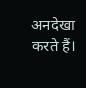अनदेखा करते हैं।